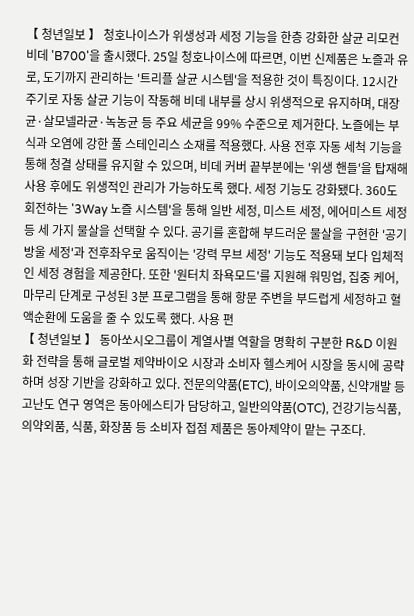【 청년일보 】 청호나이스가 위생성과 세정 기능을 한층 강화한 살균 리모컨 비데 'B700'을 출시했다. 25일 청호나이스에 따르면, 이번 신제품은 노즐과 유로, 도기까지 관리하는 '트리플 살균 시스템'을 적용한 것이 특징이다. 12시간 주기로 자동 살균 기능이 작동해 비데 내부를 상시 위생적으로 유지하며, 대장균·살모넬라균·녹농균 등 주요 세균을 99% 수준으로 제거한다. 노즐에는 부식과 오염에 강한 풀 스테인리스 소재를 적용했다. 사용 전후 자동 세척 기능을 통해 청결 상태를 유지할 수 있으며, 비데 커버 끝부분에는 '위생 핸들'을 탑재해 사용 후에도 위생적인 관리가 가능하도록 했다. 세정 기능도 강화됐다. 360도 회전하는 '3Way 노즐 시스템'을 통해 일반 세정, 미스트 세정, 에어미스트 세정 등 세 가지 물살을 선택할 수 있다. 공기를 혼합해 부드러운 물살을 구현한 '공기방울 세정'과 전후좌우로 움직이는 '강력 무브 세정' 기능도 적용돼 보다 입체적인 세정 경험을 제공한다. 또한 '원터치 좌욕모드'를 지원해 워밍업, 집중 케어, 마무리 단계로 구성된 3분 프로그램을 통해 항문 주변을 부드럽게 세정하고 혈액순환에 도움을 줄 수 있도록 했다. 사용 편
【 청년일보 】 동아쏘시오그룹이 계열사별 역할을 명확히 구분한 R&D 이원화 전략을 통해 글로벌 제약바이오 시장과 소비자 헬스케어 시장을 동시에 공략하며 성장 기반을 강화하고 있다. 전문의약품(ETC), 바이오의약품, 신약개발 등 고난도 연구 영역은 동아에스티가 담당하고, 일반의약품(OTC), 건강기능식품, 의약외품, 식품, 화장품 등 소비자 접점 제품은 동아제약이 맡는 구조다.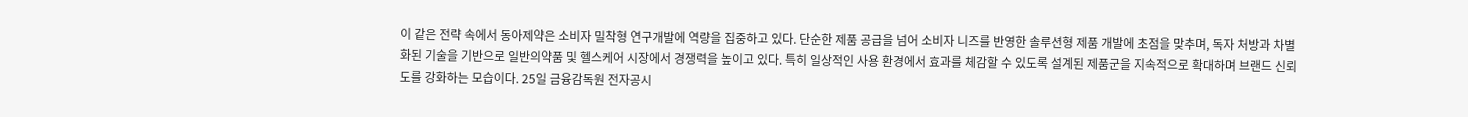이 같은 전략 속에서 동아제약은 소비자 밀착형 연구개발에 역량을 집중하고 있다. 단순한 제품 공급을 넘어 소비자 니즈를 반영한 솔루션형 제품 개발에 초점을 맞추며, 독자 처방과 차별화된 기술을 기반으로 일반의약품 및 헬스케어 시장에서 경쟁력을 높이고 있다. 특히 일상적인 사용 환경에서 효과를 체감할 수 있도록 설계된 제품군을 지속적으로 확대하며 브랜드 신뢰도를 강화하는 모습이다. 25일 금융감독원 전자공시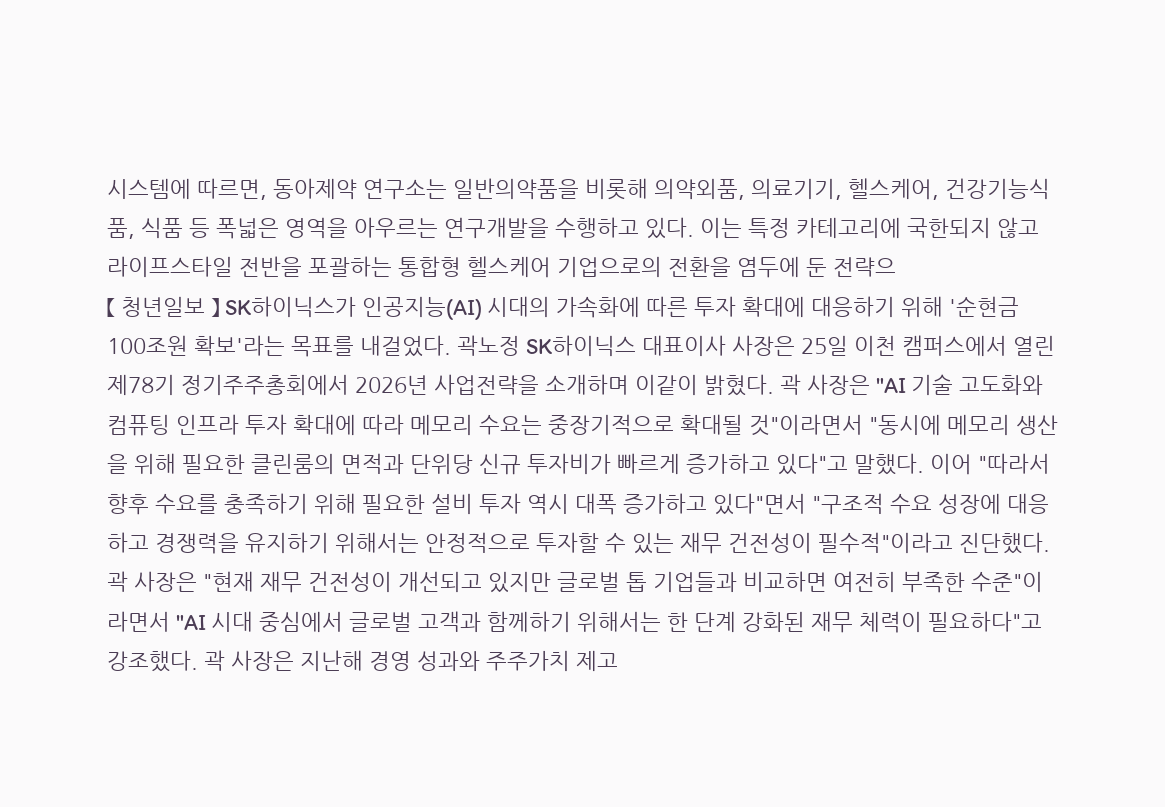시스템에 따르면, 동아제약 연구소는 일반의약품을 비롯해 의약외품, 의료기기, 헬스케어, 건강기능식품, 식품 등 폭넓은 영역을 아우르는 연구개발을 수행하고 있다. 이는 특정 카테고리에 국한되지 않고 라이프스타일 전반을 포괄하는 통합형 헬스케어 기업으로의 전환을 염두에 둔 전략으
【 청년일보 】 SK하이닉스가 인공지능(AI) 시대의 가속화에 따른 투자 확대에 대응하기 위해 '순현금 100조원 확보'라는 목표를 내걸었다. 곽노정 SK하이닉스 대표이사 사장은 25일 이천 캠퍼스에서 열린 제78기 정기주주총회에서 2026년 사업전략을 소개하며 이같이 밝혔다. 곽 사장은 "AI 기술 고도화와 컴퓨팅 인프라 투자 확대에 따라 메모리 수요는 중장기적으로 확대될 것"이라면서 "동시에 메모리 생산을 위해 필요한 클린룸의 면적과 단위당 신규 투자비가 빠르게 증가하고 있다"고 말했다. 이어 "따라서 향후 수요를 충족하기 위해 필요한 설비 투자 역시 대폭 증가하고 있다"면서 "구조적 수요 성장에 대응하고 경쟁력을 유지하기 위해서는 안정적으로 투자할 수 있는 재무 건전성이 필수적"이라고 진단했다. 곽 사장은 "현재 재무 건전성이 개선되고 있지만 글로벌 톱 기업들과 비교하면 여전히 부족한 수준"이라면서 "AI 시대 중심에서 글로벌 고객과 함께하기 위해서는 한 단계 강화된 재무 체력이 필요하다"고 강조했다. 곽 사장은 지난해 경영 성과와 주주가치 제고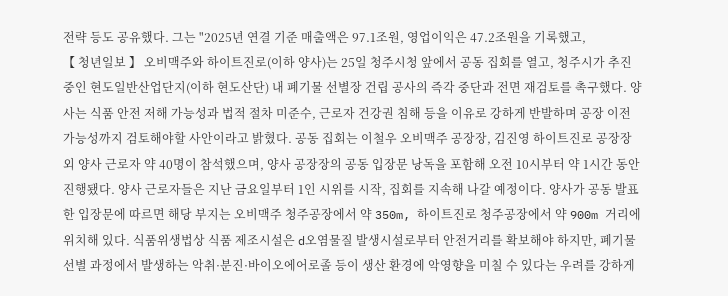전략 등도 공유했다. 그는 "2025년 연결 기준 매출액은 97.1조원, 영업이익은 47.2조원을 기록했고,
【 청년일보 】 오비맥주와 하이트진로(이하 양사)는 25일 청주시청 앞에서 공동 집회를 열고, 청주시가 추진 중인 현도일반산업단지(이하 현도산단) 내 폐기물 선별장 건립 공사의 즉각 중단과 전면 재검토를 촉구했다. 양사는 식품 안전 저해 가능성과 법적 절차 미준수, 근로자 건강권 침해 등을 이유로 강하게 반발하며 공장 이전 가능성까지 검토해야할 사안이라고 밝혔다. 공동 집회는 이철우 오비맥주 공장장, 김진영 하이트진로 공장장 외 양사 근로자 약 40명이 참석했으며, 양사 공장장의 공동 입장문 낭독을 포함해 오전 10시부터 약 1시간 동안 진행됐다. 양사 근로자들은 지난 금요일부터 1인 시위를 시작, 집회를 지속해 나갈 예정이다. 양사가 공동 발표한 입장문에 따르면 해당 부지는 오비맥주 청주공장에서 약 350m, 하이트진로 청주공장에서 약 900m 거리에 위치해 있다. 식품위생법상 식품 제조시설은 d오염물질 발생시설로부터 안전거리를 확보해야 하지만, 폐기물 선별 과정에서 발생하는 악취·분진·바이오에어로졸 등이 생산 환경에 악영향을 미칠 수 있다는 우려를 강하게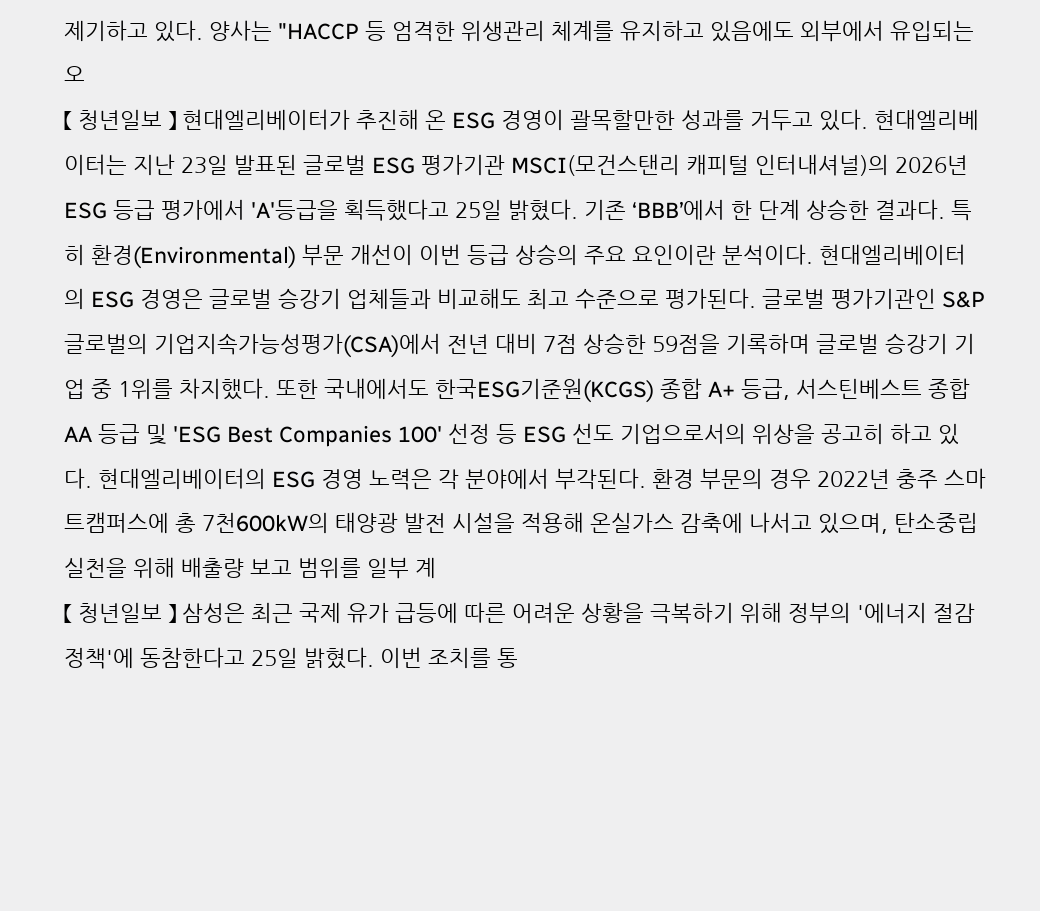제기하고 있다. 양사는 "HACCP 등 엄격한 위생관리 체계를 유지하고 있음에도 외부에서 유입되는 오
【 청년일보 】 현대엘리베이터가 추진해 온 ESG 경영이 괄목할만한 성과를 거두고 있다. 현대엘리베이터는 지난 23일 발표된 글로벌 ESG 평가기관 MSCI(모건스탠리 캐피털 인터내셔널)의 2026년 ESG 등급 평가에서 'A'등급을 획득했다고 25일 밝혔다. 기존 ‘BBB’에서 한 단계 상승한 결과다. 특히 환경(Environmental) 부문 개선이 이번 등급 상승의 주요 요인이란 분석이다. 현대엘리베이터의 ESG 경영은 글로벌 승강기 업체들과 비교해도 최고 수준으로 평가된다. 글로벌 평가기관인 S&P 글로벌의 기업지속가능성평가(CSA)에서 전년 대비 7점 상승한 59점을 기록하며 글로벌 승강기 기업 중 1위를 차지했다. 또한 국내에서도 한국ESG기준원(KCGS) 종합 A+ 등급, 서스틴베스트 종합 AA 등급 및 'ESG Best Companies 100' 선정 등 ESG 선도 기업으로서의 위상을 공고히 하고 있다. 현대엘리베이터의 ESG 경영 노력은 각 분야에서 부각된다. 환경 부문의 경우 2022년 충주 스마트캠퍼스에 총 7천600kW의 태양광 발전 시설을 적용해 온실가스 감축에 나서고 있으며, 탄소중립 실천을 위해 배출량 보고 범위를 일부 계
【 청년일보 】 삼성은 최근 국제 유가 급등에 따른 어려운 상황을 극복하기 위해 정부의 '에너지 절감 정책'에 동참한다고 25일 밝혔다. 이번 조치를 통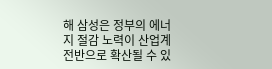해 삼성은 정부의 에너지 절감 노력이 산업계 전반으로 확산될 수 있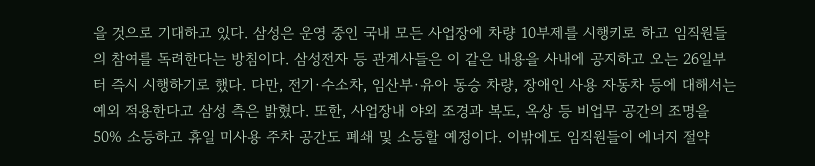을 것으로 기대하고 있다. 삼성은 운영 중인 국내 모든 사업장에 차량 10부제를 시행키로 하고 임직원들의 참여를 독려한다는 방침이다. 삼성전자 등 관계사들은 이 같은 내용을 사내에 공지하고 오는 26일부터 즉시 시행하기로 했다. 다만, 전기·수소차, 임산부·유아 동승 차량, 장애인 사용 자동차 등에 대해서는 예외 적용한다고 삼성 측은 밝혔다. 또한, 사업장내 야외 조경과 복도, 옥상 등 비업무 공간의 조명을 50% 소등하고 휴일 미사용 주차 공간도 폐쇄 및 소등할 예정이다. 이밖에도 임직원들이 에너지 절약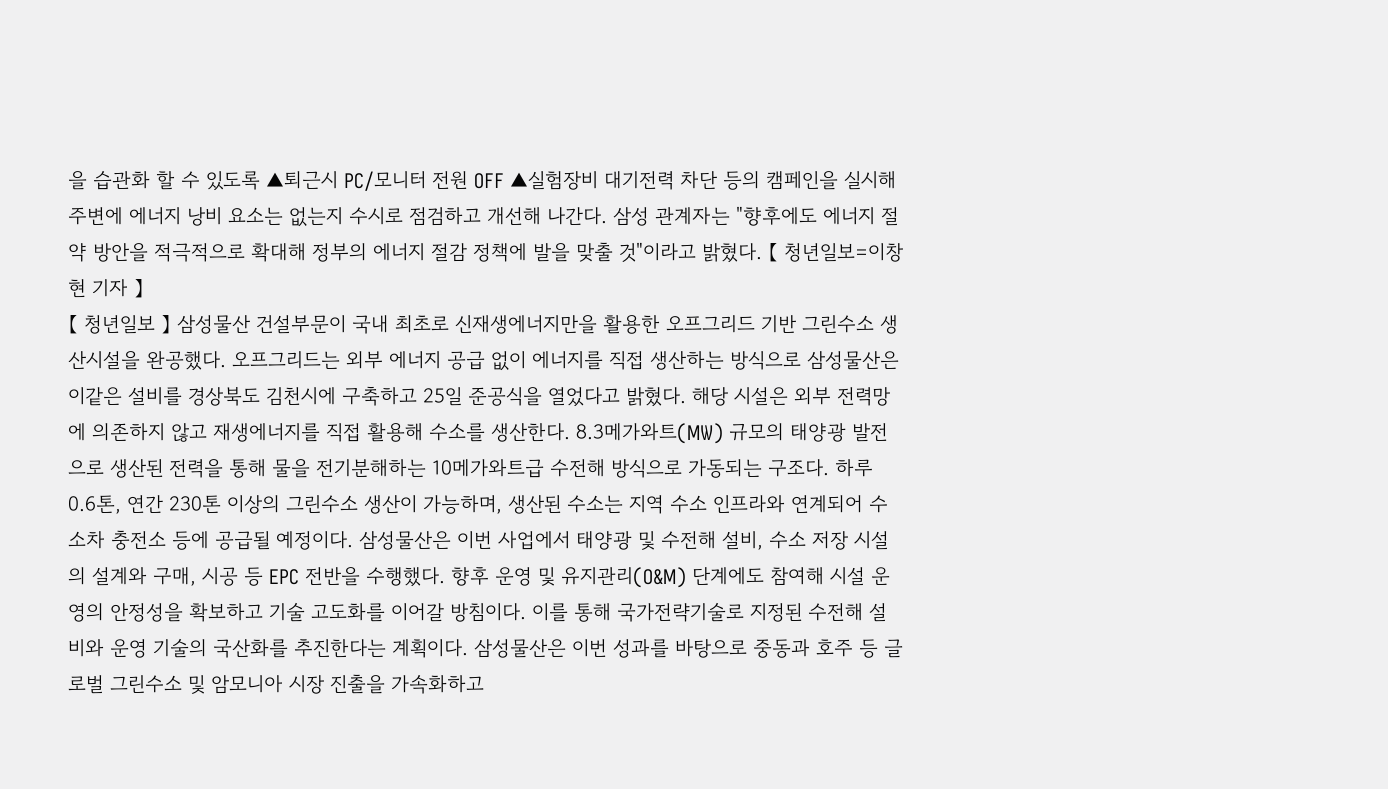을 습관화 할 수 있도록 ▲퇴근시 PC/모니터 전원 OFF ▲실험장비 대기전력 차단 등의 캠페인을 실시해 주변에 에너지 낭비 요소는 없는지 수시로 점검하고 개선해 나간다. 삼성 관계자는 "향후에도 에너지 절약 방안을 적극적으로 확대해 정부의 에너지 절감 정책에 발을 맞출 것"이라고 밝혔다. 【 청년일보=이창현 기자 】
【 청년일보 】 삼성물산 건설부문이 국내 최초로 신재생에너지만을 활용한 오프그리드 기반 그린수소 생산시설을 완공했다. 오프그리드는 외부 에너지 공급 없이 에너지를 직접 생산하는 방식으로 삼성물산은 이같은 설비를 경상북도 김천시에 구축하고 25일 준공식을 열었다고 밝혔다. 해당 시설은 외부 전력망에 의존하지 않고 재생에너지를 직접 활용해 수소를 생산한다. 8.3메가와트(MW) 규모의 태양광 발전으로 생산된 전력을 통해 물을 전기분해하는 10메가와트급 수전해 방식으로 가동되는 구조다. 하루 0.6톤, 연간 230톤 이상의 그린수소 생산이 가능하며, 생산된 수소는 지역 수소 인프라와 연계되어 수소차 충전소 등에 공급될 예정이다. 삼성물산은 이번 사업에서 태양광 및 수전해 설비, 수소 저장 시설의 설계와 구매, 시공 등 EPC 전반을 수행했다. 향후 운영 및 유지관리(O&M) 단계에도 참여해 시설 운영의 안정성을 확보하고 기술 고도화를 이어갈 방침이다. 이를 통해 국가전략기술로 지정된 수전해 설비와 운영 기술의 국산화를 추진한다는 계획이다. 삼성물산은 이번 성과를 바탕으로 중동과 호주 등 글로벌 그린수소 및 암모니아 시장 진출을 가속화하고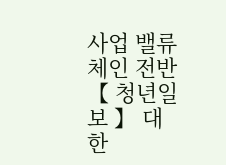사업 밸류체인 전반
【 청년일보 】 대한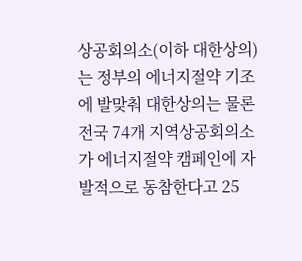상공회의소(이하 대한상의)는 정부의 에너지절약 기조에 발맞춰 대한상의는 물론 전국 74개 지역상공회의소가 에너지절약 캠페인에 자발적으로 동참한다고 25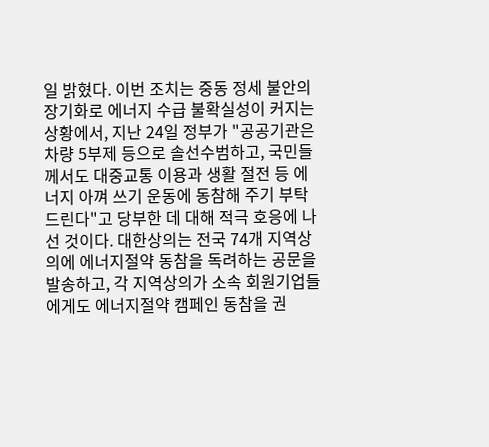일 밝혔다. 이번 조치는 중동 정세 불안의 장기화로 에너지 수급 불확실성이 커지는 상황에서, 지난 24일 정부가 "공공기관은 차량 5부제 등으로 솔선수범하고, 국민들께서도 대중교통 이용과 생활 절전 등 에너지 아껴 쓰기 운동에 동참해 주기 부탁드린다"고 당부한 데 대해 적극 호응에 나선 것이다. 대한상의는 전국 74개 지역상의에 에너지절약 동참을 독려하는 공문을 발송하고, 각 지역상의가 소속 회원기업들에게도 에너지절약 캠페인 동참을 권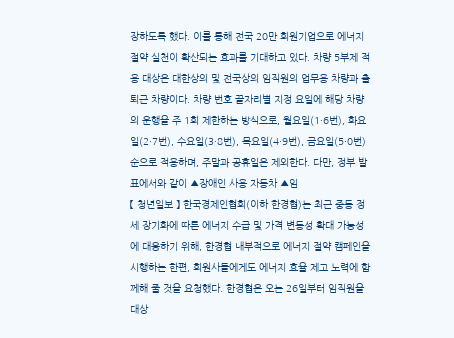장하도록 했다. 이를 통해 전국 20만 회원기업으로 에너지절약 실천이 확산되는 효과를 기대하고 있다. 차량 5부제 적용 대상은 대한상의 및 전국상의 임직원의 업무용 차량과 출퇴근 차량이다. 차량 번호 끝자리별 지정 요일에 해당 차량의 운행을 주 1회 제한하는 방식으로, 월요일(1·6번), 화요일(2·7번), 수요일(3·8번), 목요일(4·9번), 금요일(5·0번) 순으로 적용하며, 주말과 공휴일은 제외한다. 다만, 정부 발표에서와 같이 ▲장애인 사용 자동차 ▲임
【 청년일보 】 한국경제인협회(이하 한경협)는 최근 중동 정세 장기화에 따른 에너지 수급 및 가격 변동성 확대 가능성에 대응하기 위해, 한경협 내부적으로 에너지 절약 캠페인을 시행하는 한편, 회원사들에게도 에너지 효율 제고 노력에 함께해 줄 것을 요청했다. 한경협은 오는 26일부터 임직원을 대상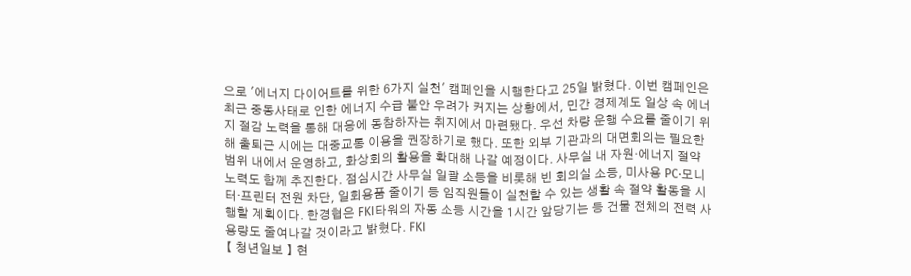으로 '에너지 다이어트를 위한 6가지 실천' 캠페인을 시행한다고 25일 밝혔다. 이번 캠페인은 최근 중동사태로 인한 에너지 수급 불안 우려가 커지는 상황에서, 민간 경제계도 일상 속 에너지 절감 노력을 통해 대응에 동참하자는 취지에서 마련됐다. 우선 차량 운행 수요를 줄이기 위해 출퇴근 시에는 대중교통 이용을 권장하기로 했다. 또한 외부 기관과의 대면회의는 필요한 범위 내에서 운영하고, 화상회의 활용을 확대해 나갈 예정이다. 사무실 내 자원·에너지 절약 노력도 함께 추진한다. 점심시간 사무실 일괄 소등을 비롯해 빈 회의실 소등, 미사용 PC·모니터·프린터 전원 차단, 일회용품 줄이기 등 임직원들이 실천할 수 있는 생활 속 절약 활동을 시행할 계획이다. 한경협은 FKI타워의 자동 소등 시간을 1시간 앞당기는 등 건물 전체의 전력 사용량도 줄여나갈 것이라고 밝혔다. FKI
【 청년일보 】 현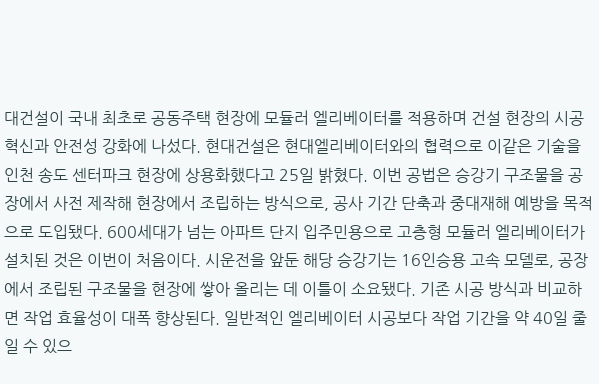대건설이 국내 최초로 공동주택 현장에 모듈러 엘리베이터를 적용하며 건설 현장의 시공 혁신과 안전성 강화에 나섰다. 현대건설은 현대엘리베이터와의 협력으로 이같은 기술을 인천 송도 센터파크 현장에 상용화했다고 25일 밝혔다. 이번 공법은 승강기 구조물을 공장에서 사전 제작해 현장에서 조립하는 방식으로, 공사 기간 단축과 중대재해 예방을 목적으로 도입됐다. 600세대가 넘는 아파트 단지 입주민용으로 고층형 모듈러 엘리베이터가 설치된 것은 이번이 처음이다. 시운전을 앞둔 해당 승강기는 16인승용 고속 모델로, 공장에서 조립된 구조물을 현장에 쌓아 올리는 데 이틀이 소요됐다. 기존 시공 방식과 비교하면 작업 효율성이 대폭 향상된다. 일반적인 엘리베이터 시공보다 작업 기간을 약 40일 줄일 수 있으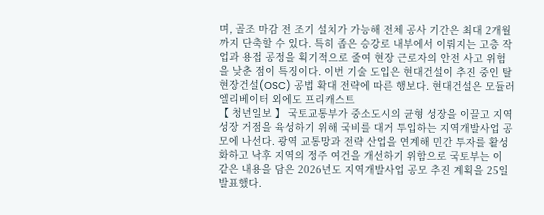며, 골조 마감 전 조기 설치가 가능해 전체 공사 기간은 최대 2개월까지 단축할 수 있다. 특히 좁은 승강로 내부에서 이뤄지는 고층 작업과 용접 공정을 획기적으로 줄여 현장 근로자의 안전 사고 위험을 낮춘 점이 특징이다. 이번 기술 도입은 현대건설이 추진 중인 탈현장건설(OSC) 공법 확대 전략에 따른 행보다. 현대건설은 모듈러 엘리베이터 외에도 프리캐스트
【 청년일보 】 국토교통부가 중소도시의 균형 성장을 이끌고 지역 성장 거점을 육성하기 위해 국비를 대거 투입하는 지역개발사업 공모에 나선다. 광역 교통망과 전략 산업을 연계해 민간 투자를 활성화하고 낙후 지역의 정주 여건을 개선하기 위함으로 국토부는 이 같은 내용을 담은 2026년도 지역개발사업 공모 추진 계획을 25일 발표했다.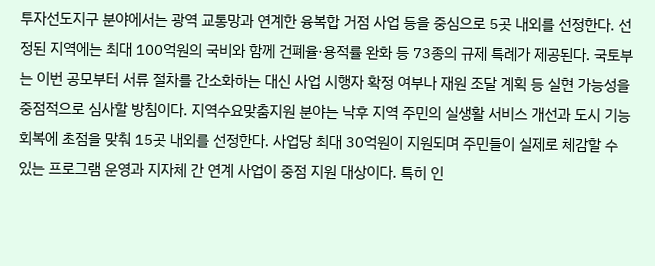투자선도지구 분야에서는 광역 교통망과 연계한 융복합 거점 사업 등을 중심으로 5곳 내외를 선정한다. 선정된 지역에는 최대 100억원의 국비와 함께 건폐율·용적률 완화 등 73종의 규제 특례가 제공된다. 국토부는 이번 공모부터 서류 절차를 간소화하는 대신 사업 시행자 확정 여부나 재원 조달 계획 등 실현 가능성을 중점적으로 심사할 방침이다. 지역수요맞춤지원 분야는 낙후 지역 주민의 실생활 서비스 개선과 도시 기능 회복에 초점을 맞춰 15곳 내외를 선정한다. 사업당 최대 30억원이 지원되며 주민들이 실제로 체감할 수 있는 프로그램 운영과 지자체 간 연계 사업이 중점 지원 대상이다. 특히 인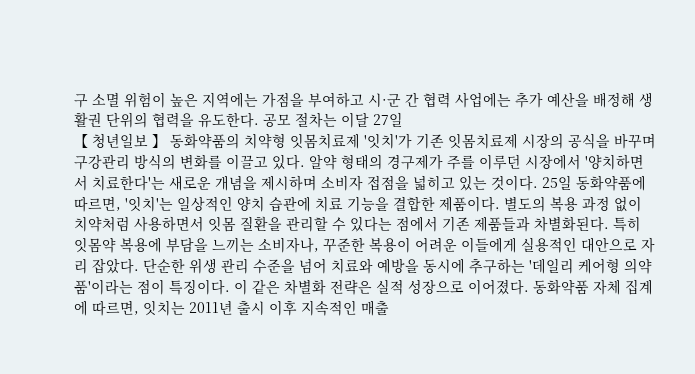구 소멸 위험이 높은 지역에는 가점을 부여하고 시·군 간 협력 사업에는 추가 예산을 배정해 생활권 단위의 협력을 유도한다. 공모 절차는 이달 27일
【 청년일보 】 동화약품의 치약형 잇몸치료제 '잇치'가 기존 잇몸치료제 시장의 공식을 바꾸며 구강관리 방식의 변화를 이끌고 있다. 알약 형태의 경구제가 주를 이루던 시장에서 '양치하면서 치료한다'는 새로운 개념을 제시하며 소비자 접점을 넓히고 있는 것이다. 25일 동화약품에 따르면, '잇치'는 일상적인 양치 습관에 치료 기능을 결합한 제품이다. 별도의 복용 과정 없이 치약처럼 사용하면서 잇몸 질환을 관리할 수 있다는 점에서 기존 제품들과 차별화된다. 특히 잇몸약 복용에 부담을 느끼는 소비자나, 꾸준한 복용이 어려운 이들에게 실용적인 대안으로 자리 잡았다. 단순한 위생 관리 수준을 넘어 치료와 예방을 동시에 추구하는 '데일리 케어형 의약품'이라는 점이 특징이다. 이 같은 차별화 전략은 실적 성장으로 이어졌다. 동화약품 자체 집계에 따르면, 잇치는 2011년 출시 이후 지속적인 매출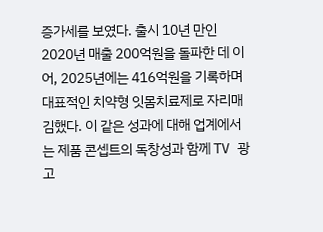증가세를 보였다. 출시 10년 만인 2020년 매출 200억원을 돌파한 데 이어, 2025년에는 416억원을 기록하며 대표적인 치약형 잇몸치료제로 자리매김했다. 이 같은 성과에 대해 업계에서는 제품 콘셉트의 독창성과 함께 TV 광고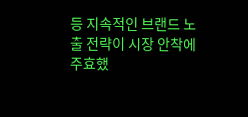등 지속적인 브랜드 노출 전략이 시장 안착에 주효했